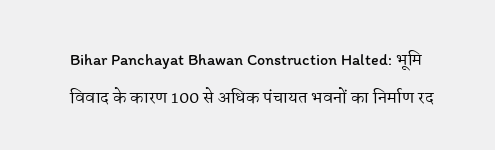Bihar Panchayat Bhawan Construction Halted: भूमि विवाद के कारण 100 से अधिक पंचायत भवनों का निर्माण रद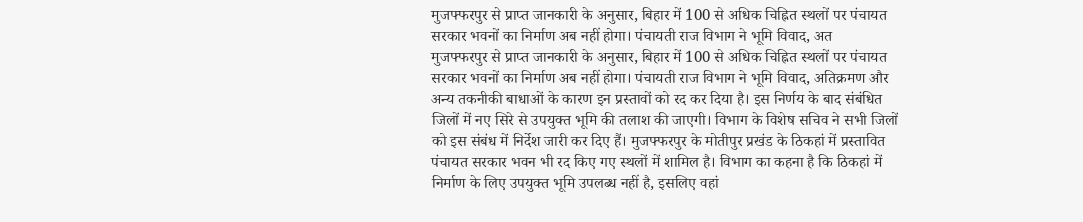मुजफ्फरपुर से प्राप्त जानकारी के अनुसार, बिहार में 100 से अधिक चिह्नित स्थलों पर पंचायत सरकार भवनों का निर्माण अब नहीं होगा। पंचायती राज विभाग ने भूमि विवाद, अत
मुजफ्फरपुर से प्राप्त जानकारी के अनुसार, बिहार में 100 से अधिक चिह्नित स्थलों पर पंचायत सरकार भवनों का निर्माण अब नहीं होगा। पंचायती राज विभाग ने भूमि विवाद, अतिक्रमण और अन्य तकनीकी बाधाओं के कारण इन प्रस्तावों को रद कर दिया है। इस निर्णय के बाद संबंधित जिलों में नए सिरे से उपयुक्त भूमि की तलाश की जाएगी। विभाग के विशेष सचिव ने सभी जिलों को इस संबंध में निर्देश जारी कर दिए हैं। मुजफ्फरपुर के मोतीपुर प्रखंड के ठिकहां में प्रस्तावित पंचायत सरकार भवन भी रद किए गए स्थलों में शामिल है। विभाग का कहना है कि ठिकहां में निर्माण के लिए उपयुक्त भूमि उपलब्ध नहीं है, इसलिए वहां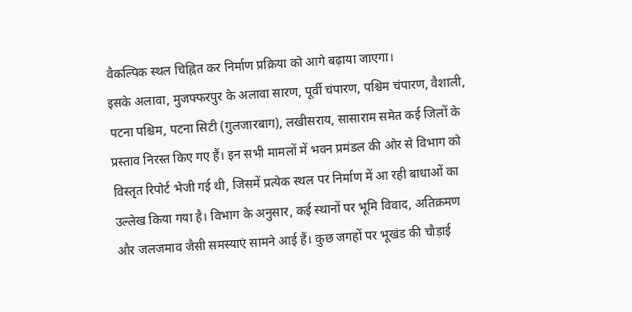वैकल्पिक स्थल चिह्नित कर निर्माण प्रक्रिया को आगे बढ़ाया जाएगा।
इसके अलावा, मुजफ्फरपुर के अलावा सारण, पूर्वी चंपारण, पश्चिम चंपारण, वैशाली, पटना पश्चिम, पटना सिटी (गुलजारबाग), लखीसराय, सासाराम समेत कई जिलों के प्रस्ताव निरस्त किए गए हैं। इन सभी मामलों में भवन प्रमंडल की ओर से विभाग को विस्तृत रिपोर्ट भेजी गई थी, जिसमें प्रत्येक स्थल पर निर्माण में आ रही बाधाओं का उल्लेख किया गया है। विभाग के अनुसार, कई स्थानों पर भूमि विवाद, अतिक्रमण और जलजमाव जैसी समस्याएं सामने आई हैं। कुछ जगहों पर भूखंड की चौड़ाई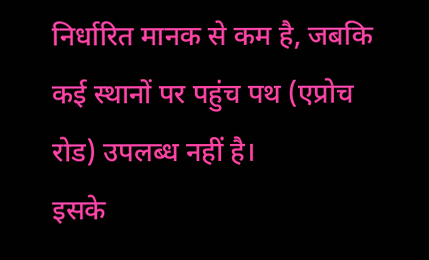निर्धारित मानक से कम है, जबकि कई स्थानों पर पहुंच पथ (एप्रोच रोड) उपलब्ध नहीं है।
इसके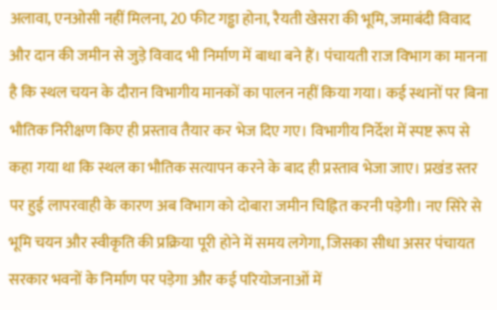अलावा, एनओसी नहीं मिलना, 20 फीट गड्ढा होना, रैयती खेसरा की भूमि, जमाबंदी विवाद और दान की जमीन से जुड़े विवाद भी निर्माण में बाधा बने हैं। पंचायती राज विभाग का मानना है कि स्थल चयन के दौरान विभागीय मानकों का पालन नहीं किया गया। कई स्थानों पर बिना भौतिक निरीक्षण किए ही प्रस्ताव तैयार कर भेज दिए गए। विभागीय निर्देश में स्पष्ट रूप से कहा गया था कि स्थल का भौतिक सत्यापन करने के बाद ही प्रस्ताव भेजा जाए। प्रखंड स्तर पर हुई लापरवाही के कारण अब विभाग को दोबारा जमीन चिह्नित करनी पड़ेगी। नए सिरे से भूमि चयन और स्वीकृति की प्रक्रिया पूरी होने में समय लगेगा, जिसका सीधा असर पंचायत सरकार भवनों के निर्माण पर पड़ेगा और कई परियोजनाओं में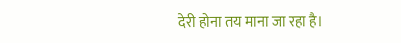देरी होना तय माना जा रहा है।